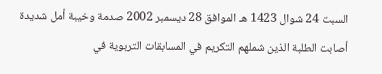السبت 24 شوال 1423 هـ الموافق 28 ديسمبر 2002 صدمة وخيبة أمل شديدة أصابت الطلبة الذين شملهم التكريم في المسابقات التربوية في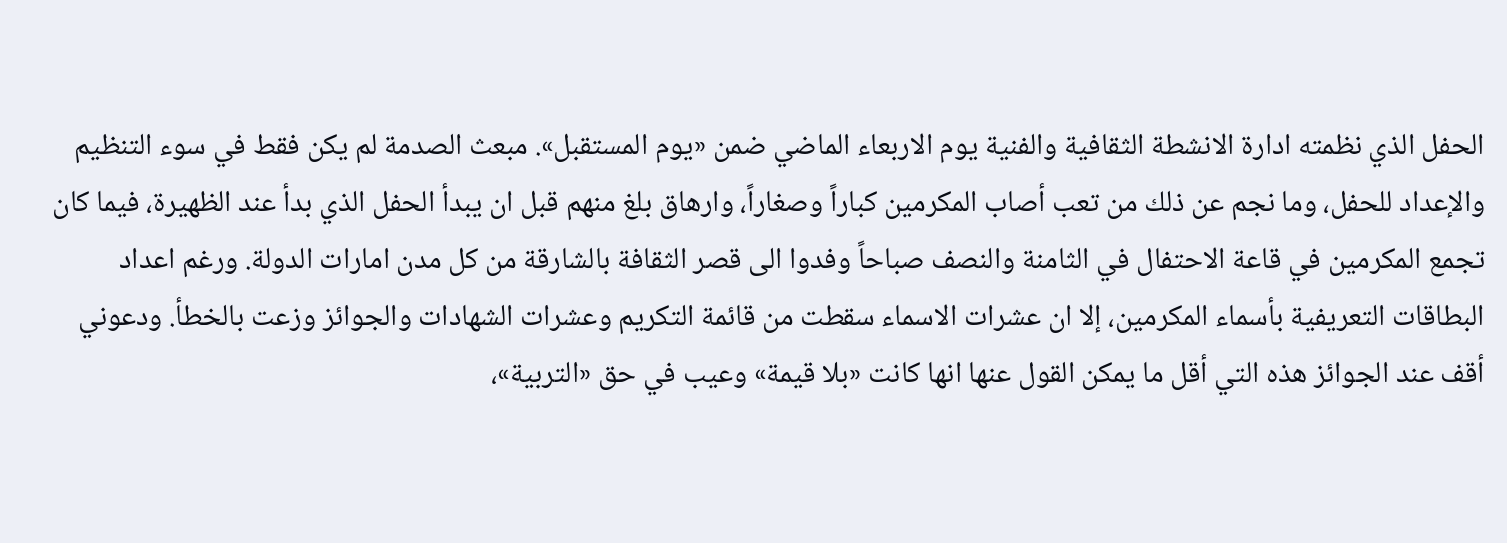الحفل الذي نظمته ادارة الانشطة الثقافية والفنية يوم الاربعاء الماضي ضمن «يوم المستقبل». مبعث الصدمة لم يكن فقط في سوء التنظيم والإعداد للحفل، وما نجم عن ذلك من تعب أصاب المكرمين كباراً وصغاراً، وارهاق بلغ منهم قبل ان يبدأ الحفل الذي بدأ عند الظهيرة، فيما كان تجمع المكرمين في قاعة الاحتفال في الثامنة والنصف صباحاً وفدوا الى قصر الثقافة بالشارقة من كل مدن امارات الدولة. ورغم اعداد البطاقات التعريفية بأسماء المكرمين، إلا ان عشرات الاسماء سقطت من قائمة التكريم وعشرات الشهادات والجوائز وزعت بالخطأ. ودعوني أقف عند الجوائز هذه التي أقل ما يمكن القول عنها انها كانت «بلا قيمة» وعيب في حق «التربية»،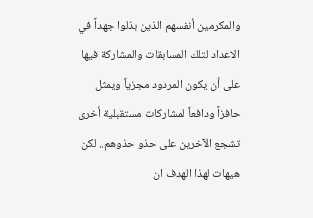والمكرمين أنفسهم الذين بذلوا جهداً في الاعداد لتلك المسابقات والمشاركة فيها على أن يكون المردود مجزياً ويمثل حافزاً ودافعاً لمشاركات مستقبلية أخرى تشجع الآخرين على حذو حذوهم.. لكن هيهات لهذا الهدف ان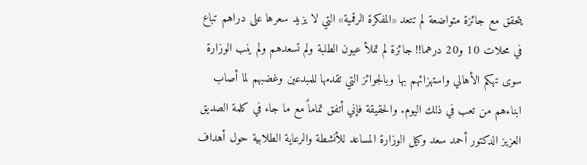يتحقق مع جائزة متواضعة لم تتعد «المفكرة الرقمية» التي لا يزيد سعرها على دراهم تباع في محلات 10 و20 درهما!! جائزة لم تملأ عيون الطلبة ولم تسعدهم ولم ينب الوزارة سوى تهكم الأهالي واستهزائهم بها وبالجوائز التي تقدمها للمبدعين وغضبهم لما أصاب ابناءهم من تعب في ذلك اليوم. والحقيقة فإني أتفق تماماً مع ما جاء في كلمة الصديق العزيز الدكتور أحمد سعد وكيل الوزارة المساعد للأنشطة والرعاية الطلابية حول أهداف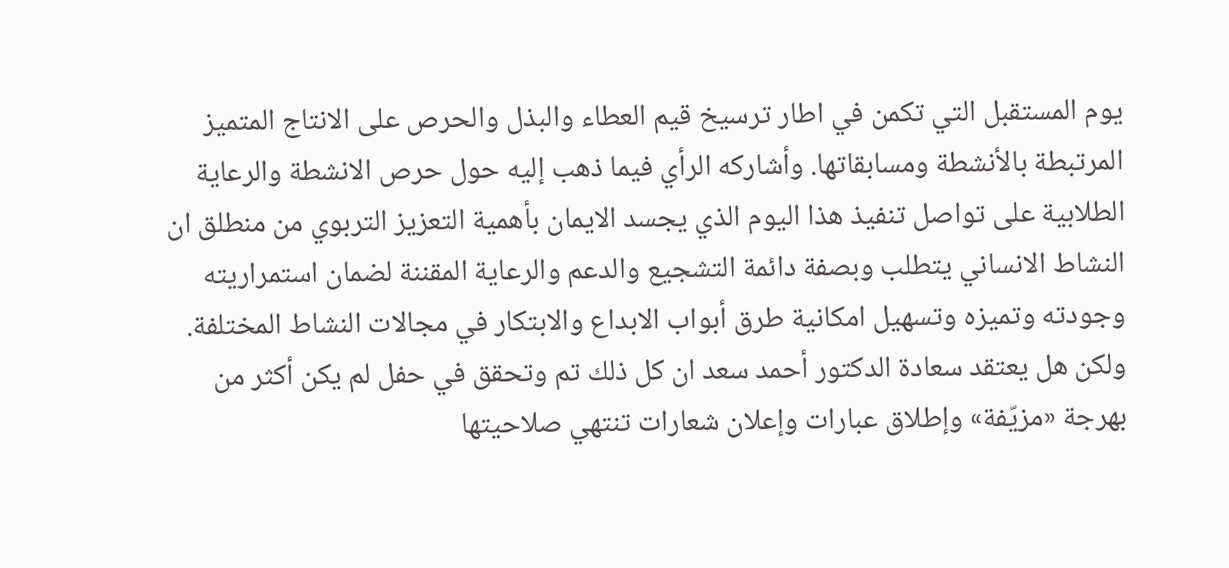يوم المستقبل التي تكمن في اطار ترسيخ قيم العطاء والبذل والحرص على الانتاج المتميز المرتبطة بالأنشطة ومسابقاتها. وأشاركه الرأي فيما ذهب إليه حول حرص الانشطة والرعاية الطلابية على تواصل تنفيذ هذا اليوم الذي يجسد الايمان بأهمية التعزيز التربوي من منطلق ان النشاط الانساني يتطلب وبصفة دائمة التشجيع والدعم والرعاية المقننة لضمان استمراريته وجودته وتميزه وتسهيل امكانية طرق أبواب الابداع والابتكار في مجالات النشاط المختلفة. ولكن هل يعتقد سعادة الدكتور أحمد سعد ان كل ذلك تم وتحقق في حفل لم يكن أكثر من بهرجة «مزيّفة» وإطلاق عبارات وإعلان شعارات تنتهي صلاحيتها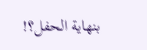بنهاية الحفل؟!